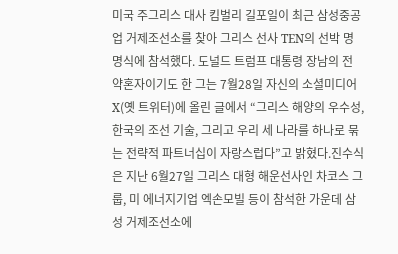미국 주그리스 대사 킴벌리 길포일이 최근 삼성중공업 거제조선소를 찾아 그리스 선사 TEN의 선박 명명식에 참석했다. 도널드 트럼프 대통령 장남의 전 약혼자이기도 한 그는 7월28일 자신의 소셜미디어 X(옛 트위터)에 올린 글에서 “그리스 해양의 우수성, 한국의 조선 기술, 그리고 우리 세 나라를 하나로 묶는 전략적 파트너십이 자랑스럽다”고 밝혔다.진수식은 지난 6월27일 그리스 대형 해운선사인 차코스 그룹, 미 에너지기업 엑손모빌 등이 참석한 가운데 삼성 거제조선소에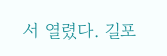서 열렸다. 길포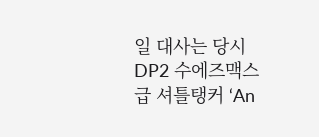일 대사는 당시 DP2 수에즈맥스급 셔틀탱커 ‘An